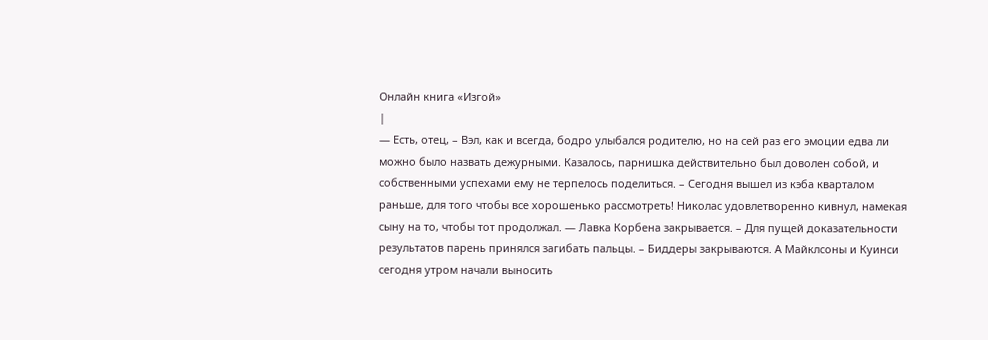Онлайн книга «Изгой»
|
— Есть, отец, – Вэл, как и всегда, бодро улыбался родителю, но на сей раз его эмоции едва ли можно было назвать дежурными. Казалось, парнишка действительно был доволен собой, и собственными успехами ему не терпелось поделиться. – Сегодня вышел из кэба кварталом раньше, для того чтобы все хорошенько рассмотреть! Николас удовлетворенно кивнул, намекая сыну на то, чтобы тот продолжал. — Лавка Корбена закрывается. – Для пущей доказательности результатов парень принялся загибать пальцы. – Биддеры закрываются. А Майклсоны и Куинси сегодня утром начали выносить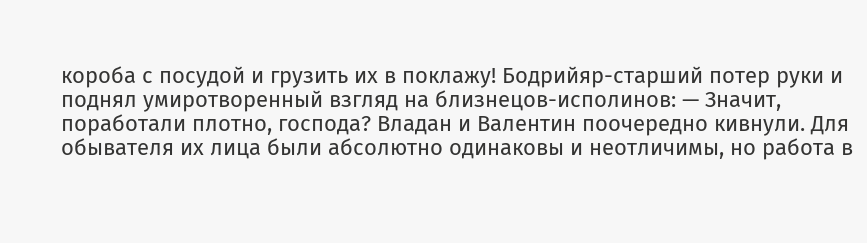короба с посудой и грузить их в поклажу! Бодрийяр-старший потер руки и поднял умиротворенный взгляд на близнецов-исполинов: — Значит, поработали плотно, господа? Владан и Валентин поочередно кивнули. Для обывателя их лица были абсолютно одинаковы и неотличимы, но работа в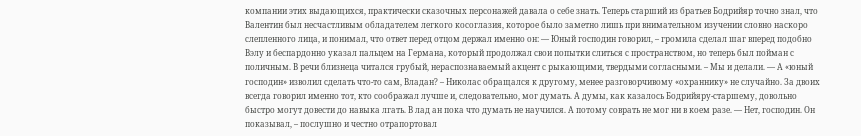компании этих выдающихся, практически сказочных персонажей давала о себе знать. Теперь старший из братьев Бодрийяр точно знал, что Валентин был несчастливым обладателем легкого косоглазия, которое было заметно лишь при внимательном изучении словно наскоро слепленного лица, и понимал, что ответ перед отцом держал именно он: — Юный господин говорил, – громила сделал шаг вперед подобно Вэлу и беспардонно указал пальцем на Германа, который продолжал свои попытки слиться с пространством, но теперь был пойман с поличным. В речи близнеца читался грубый, нераспознаваемый акцент с рыкающими, твердыми согласными. – Мы и делали. — А «юный господин» изволил сделать что-то сам, Владан? – Николас обращался к другому, менее разговорчивому «охраннику» не случайно. За двоих всегда говорил именно тот, кто соображал лучше и, следовательно, мог думать. А думы, как казалось Бодрийяру-старшему, довольно быстро могут довести до навыка лгать. В лад ан пока что думать не научился. А потому соврать не мог ни в коем разе. — Нет, господин. Он показывал, – послушно и честно отрапортовал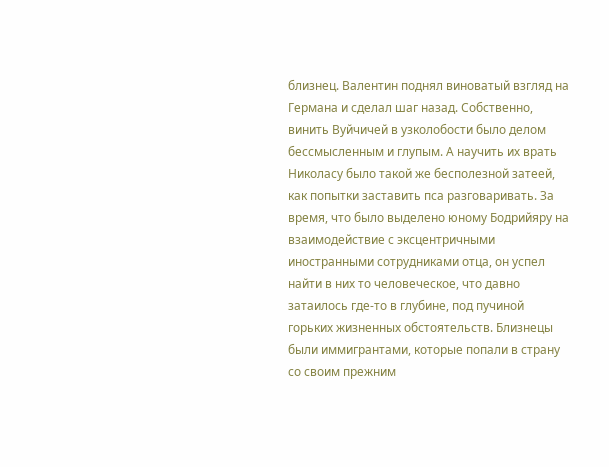близнец. Валентин поднял виноватый взгляд на Германа и сделал шаг назад. Собственно, винить Вуйчичей в узколобости было делом бессмысленным и глупым. А научить их врать Николасу было такой же бесполезной затеей, как попытки заставить пса разговаривать. За время, что было выделено юному Бодрийяру на взаимодействие с эксцентричными иностранными сотрудниками отца, он успел найти в них то человеческое, что давно затаилось где-то в глубине, под пучиной горьких жизненных обстоятельств. Близнецы были иммигрантами, которые попали в страну со своим прежним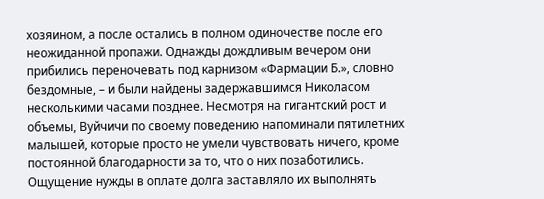хозяином, а после остались в полном одиночестве после его неожиданной пропажи. Однажды дождливым вечером они прибились переночевать под карнизом «Фармации Б.», словно бездомные, – и были найдены задержавшимся Николасом несколькими часами позднее. Несмотря на гигантский рост и объемы, Вуйчичи по своему поведению напоминали пятилетних малышей, которые просто не умели чувствовать ничего, кроме постоянной благодарности за то, что о них позаботились. Ощущение нужды в оплате долга заставляло их выполнять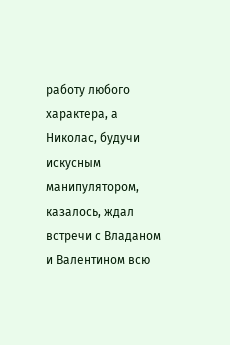работу любого характера, а Николас, будучи искусным манипулятором, казалось, ждал встречи с Владаном и Валентином всю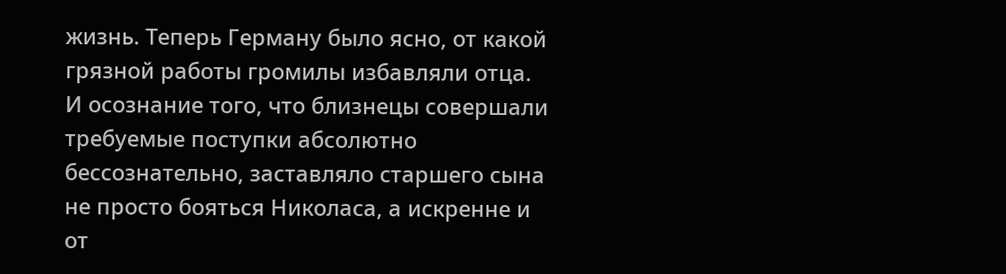жизнь. Теперь Герману было ясно, от какой грязной работы громилы избавляли отца. И осознание того, что близнецы совершали требуемые поступки абсолютно бессознательно, заставляло старшего сына не просто бояться Николаса, а искренне и от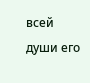всей души его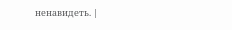ненавидеть. |